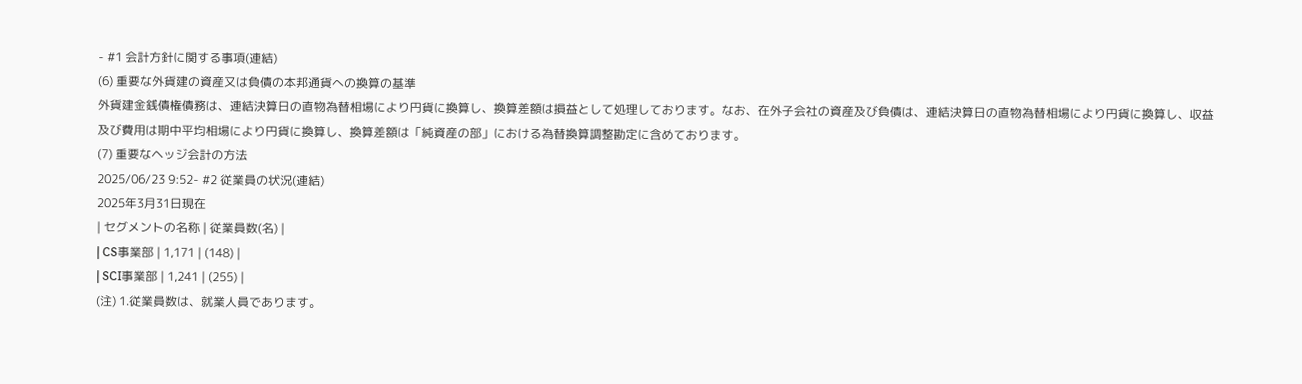- #1 会計方針に関する事項(連結)
(6) 重要な外貨建の資産又は負債の本邦通貨への換算の基準
外貨建金銭債権債務は、連結決算日の直物為替相場により円貨に換算し、換算差額は損益として処理しております。なお、在外子会社の資産及び負債は、連結決算日の直物為替相場により円貨に換算し、収益及び費用は期中平均相場により円貨に換算し、換算差額は「純資産の部」における為替換算調整勘定に含めております。
(7) 重要なヘッジ会計の方法
2025/06/23 9:52- #2 従業員の状況(連結)
2025年3月31日現在
| セグメントの名称 | 従業員数(名) |
| CS事業部 | 1,171 | (148) |
| SCI事業部 | 1,241 | (255) |
(注) 1.従業員数は、就業人員であります。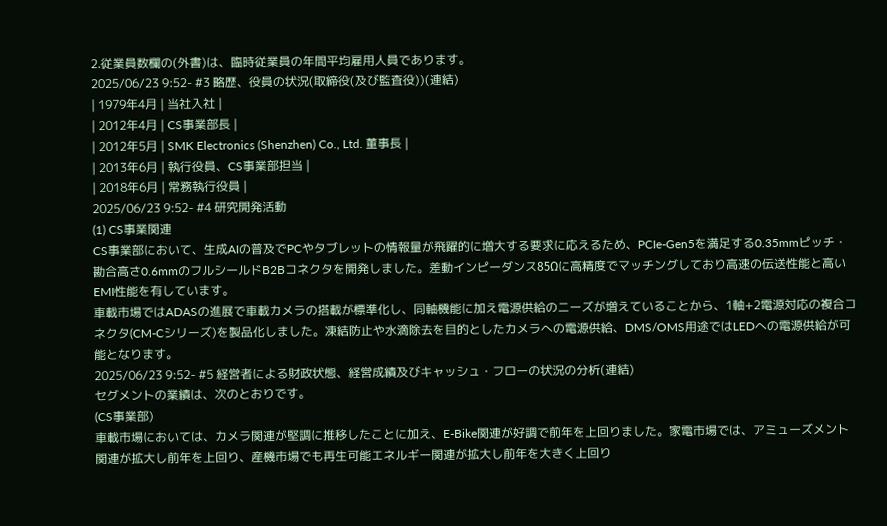2.従業員数欄の(外書)は、臨時従業員の年間平均雇用人員であります。
2025/06/23 9:52- #3 略歴、役員の状況(取締役(及び監査役))(連結)
| 1979年4月 | 当社入社 |
| 2012年4月 | CS事業部長 |
| 2012年5月 | SMK Electronics (Shenzhen) Co., Ltd. 董事長 |
| 2013年6月 | 執行役員、CS事業部担当 |
| 2018年6月 | 常務執行役員 |
2025/06/23 9:52- #4 研究開発活動
(1) CS事業関連
CS事業部において、生成AIの普及でPCやタブレットの情報量が飛躍的に増大する要求に応えるため、PCIe-Gen5を満足する0.35mmピッチ・勘合高さ0.6mmのフルシールドB2Bコネクタを開発しました。差動インピーダンス85Ωに高精度でマッチングしており高速の伝送性能と高いEMI性能を有しています。
車載市場ではADASの進展で車載カメラの搭載が標準化し、同軸機能に加え電源供給のニーズが増えていることから、1軸+2電源対応の複合コネクタ(CM-Cシリーズ)を製品化しました。凍結防止や水滴除去を目的としたカメラへの電源供給、DMS/OMS用途ではLEDへの電源供給が可能となります。
2025/06/23 9:52- #5 経営者による財政状態、経営成績及びキャッシュ・フローの状況の分析(連結)
セグメントの業績は、次のとおりです。
(CS事業部)
車載市場においては、カメラ関連が堅調に推移したことに加え、E-Bike関連が好調で前年を上回りました。家電市場では、アミューズメント関連が拡大し前年を上回り、産機市場でも再生可能エネルギー関連が拡大し前年を大きく上回り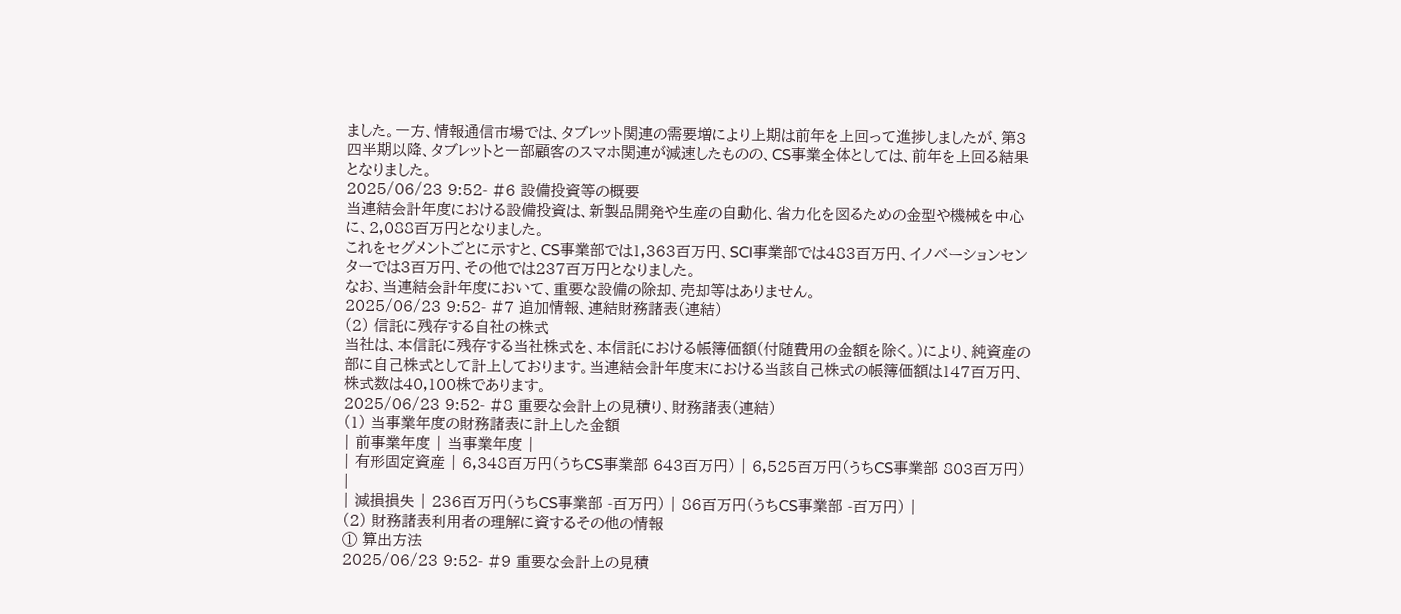ました。一方、情報通信市場では、タブレット関連の需要増により上期は前年を上回って進捗しましたが、第3四半期以降、タブレットと一部顧客のスマホ関連が減速したものの、CS事業全体としては、前年を上回る結果となりました。
2025/06/23 9:52- #6 設備投資等の概要
当連結会計年度における設備投資は、新製品開発や生産の自動化、省力化を図るための金型や機械を中心に、2,088百万円となりました。
これをセグメントごとに示すと、CS事業部では1,363百万円、SCI事業部では483百万円、イノベーションセンターでは3百万円、その他では237百万円となりました。
なお、当連結会計年度において、重要な設備の除却、売却等はありません。
2025/06/23 9:52- #7 追加情報、連結財務諸表(連結)
(2) 信託に残存する自社の株式
当社は、本信託に残存する当社株式を、本信託における帳簿価額(付随費用の金額を除く。)により、純資産の部に自己株式として計上しております。当連結会計年度末における当該自己株式の帳簿価額は147百万円、株式数は40,100株であります。
2025/06/23 9:52- #8 重要な会計上の見積り、財務諸表(連結)
(1) 当事業年度の財務諸表に計上した金額
| 前事業年度 | 当事業年度 |
| 有形固定資産 | 6,348百万円(うちCS事業部 643百万円) | 6,525百万円(うちCS事業部 803百万円) |
| 減損損失 | 236百万円(うちCS事業部 -百万円) | 86百万円(うちCS事業部 -百万円) |
(2) 財務諸表利用者の理解に資するその他の情報
① 算出方法
2025/06/23 9:52- #9 重要な会計上の見積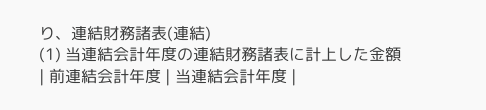り、連結財務諸表(連結)
(1) 当連結会計年度の連結財務諸表に計上した金額
| 前連結会計年度 | 当連結会計年度 |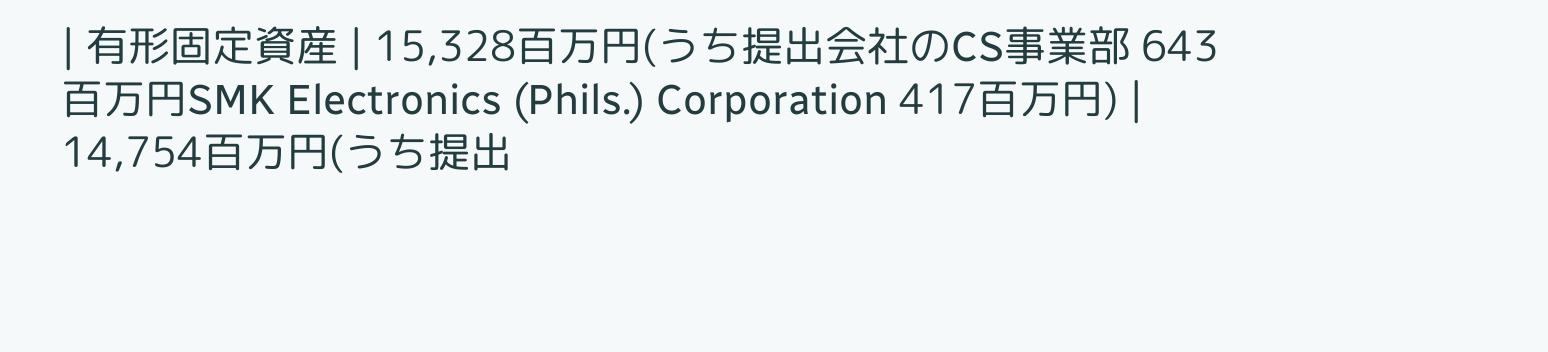| 有形固定資産 | 15,328百万円(うち提出会社のCS事業部 643百万円SMK Electronics (Phils.) Corporation 417百万円) | 14,754百万円(うち提出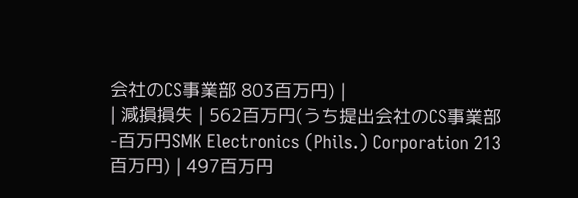会社のCS事業部 803百万円) |
| 減損損失 | 562百万円(うち提出会社のCS事業部 -百万円SMK Electronics (Phils.) Corporation 213百万円) | 497百万円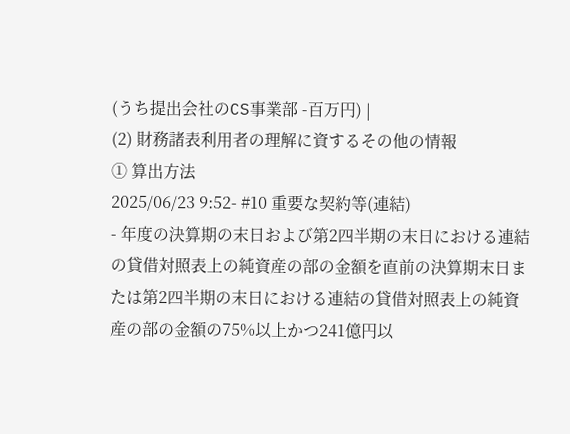(うち提出会社のCS事業部 -百万円) |
(2) 財務諸表利用者の理解に資するその他の情報
① 算出方法
2025/06/23 9:52- #10 重要な契約等(連結)
- 年度の決算期の末日および第2四半期の末日における連結の貸借対照表上の純資産の部の金額を直前の決算期末日または第2四半期の末日における連結の貸借対照表上の純資産の部の金額の75%以上かつ241億円以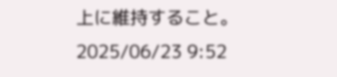上に維持すること。2025/06/23 9:52